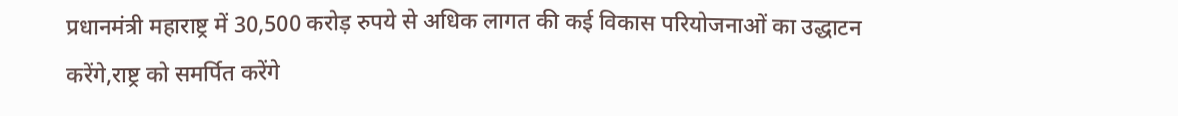प्रधानमंत्री महाराष्ट्र में 30,500 करोड़ रुपये से अधिक लागत की कई विकास परियोजनाओं का उद्धाटन करेंगे,राष्ट्र को समर्पित करेंगे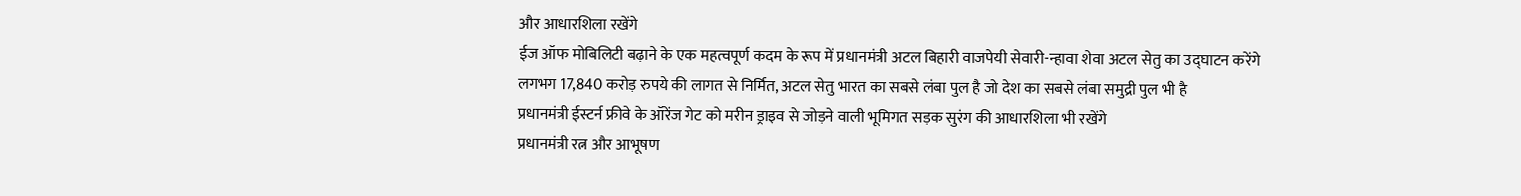और आधारशिला रखेंगे
ईज ऑफ मोबिलिटी बढ़ाने के एक महत्वपूर्ण कदम के रूप में प्रधानमंत्री अटल बिहारी वाजपेयी सेवारी-न्हावा शेवा अटल सेतु का उद्घाटन करेंगे
लगभग 17,840 करोड़ रुपये की लागत से निर्मित, अटल सेतु भारत का सबसे लंबा पुल है जो देश का सबसे लंबा समुद्री पुल भी है
प्रधानमंत्री ईस्टर्न फ्रीवे के ऑरेंज गेट को मरीन ड्राइव से जोड़ने वाली भूमिगत सड़क सुरंग की आधारशिला भी रखेंगे
प्रधानमंत्री रत्न और आभूषण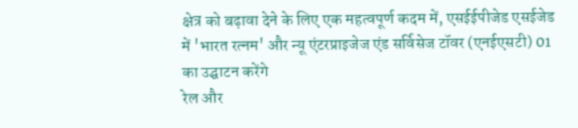क्षेत्र को बढ़ावा देने के लिए एक महत्वपूर्ण कदम में, एसईईपीजेड एसईजेड में 'भारत रत्नम' और न्यू एंटरप्राइजेज एंड सर्विसेज टॉवर (एनईएसटी) 01 का उद्घाटन करेंगे
रेल और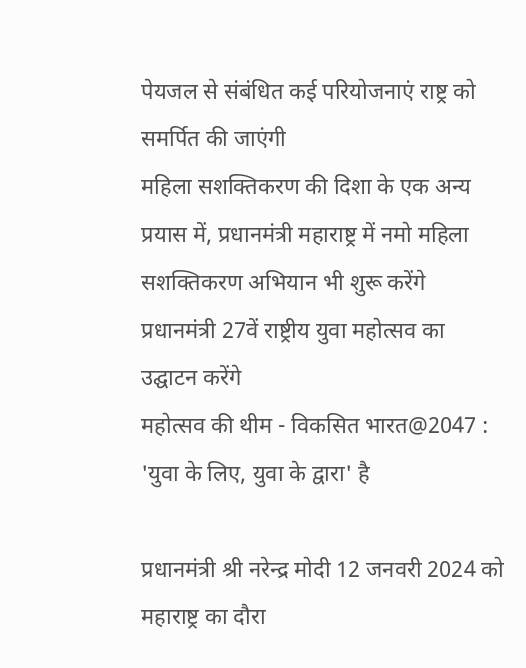पेयजल से संबंधित कई परियोजनाएं राष्ट्र को समर्पित की जाएंगी
महिला सशक्तिकरण की दिशा के एक अन्य प्रयास में, प्रधानमंत्री महाराष्ट्र में नमो महिला सशक्तिकरण अभियान भी शुरू करेंगे
प्रधानमंत्री 27वें राष्ट्रीय युवा महोत्सव का उद्घाटन करेंगे
महोत्सव की थीम - विकसित भारत@2047 : 'युवा के लिए, युवा के द्वारा' है

प्रधानमंत्री श्री नरेन्द्र मोदी 12 जनवरी 2024 को महाराष्ट्र का दौरा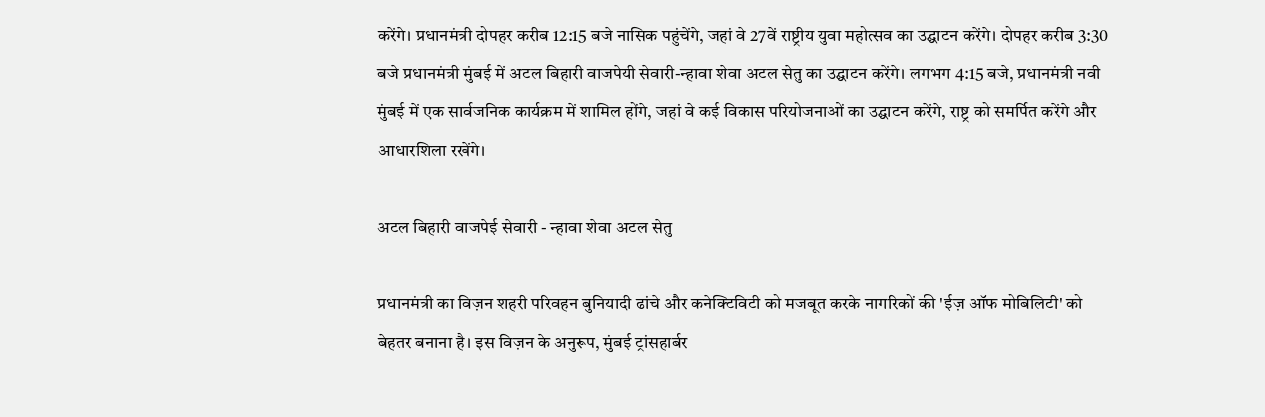करेंगे। प्रधानमंत्री दोपहर करीब 12:15 बजे नासिक पहुंचेंगे, जहां वे 27वें राष्ट्रीय युवा महोत्सव का उद्घाटन करेंगे। दोपहर करीब 3:30 बजे प्रधानमंत्री मुंबई में अटल बिहारी वाजपेयी सेवारी-न्हावा शेवा अटल सेतु का उद्घाटन करेंगे। लगभग 4:15 बजे, प्रधानमंत्री नवी मुंबई में एक सार्वजनिक कार्यक्रम में शामिल होंगे, जहां वे कई विकास परियोजनाओं का उद्घाटन करेंगे, राष्ट्र को समर्पित करेंगे और आधारशिला रखेंगे।

अटल बिहारी वाजपेई सेवारी - न्हावा शेवा अटल सेतु

प्रधानमंत्री का विज़न शहरी परिवहन बुनियादी ढांचे और कनेक्टिविटी को मजबूत करके नागरिकों की 'ईज़ ऑफ मोबिलिटी' को बेहतर बनाना है। इस विज़न के अनुरूप, मुंबई ट्रांसहार्बर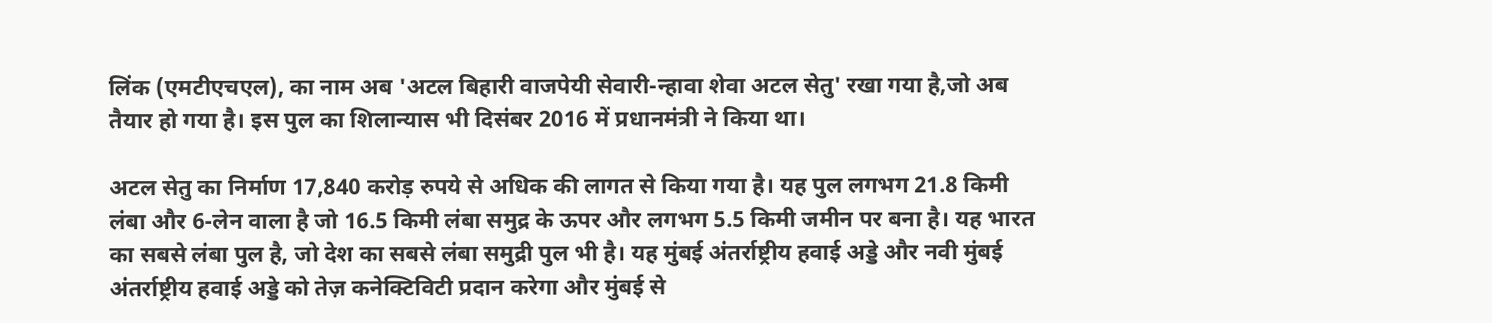लिंक (एमटीएचएल), का नाम अब 'अटल बिहारी वाजपेयी सेवारी-न्हावा शेवा अटल सेतु' रखा गया है,जो अब तैयार हो गया है। इस पुल का शिलान्यास भी दिसंबर 2016 में प्रधानमंत्री ने किया था।

अटल सेतु का निर्माण 17,840 करोड़ रुपये से अधिक की लागत से किया गया है। यह पुल लगभग 21.8 किमी लंबा और 6-लेन वाला है जो 16.5 किमी लंबा समुद्र के ऊपर और लगभग 5.5 किमी जमीन पर बना है। यह भारत का सबसे लंबा पुल है, जो देश का सबसे लंबा समुद्री पुल भी है। यह मुंबई अंतर्राष्ट्रीय हवाई अड्डे और नवी मुंबई अंतर्राष्ट्रीय हवाई अड्डे को तेज़ कनेक्टिविटी प्रदान करेगा और मुंबई से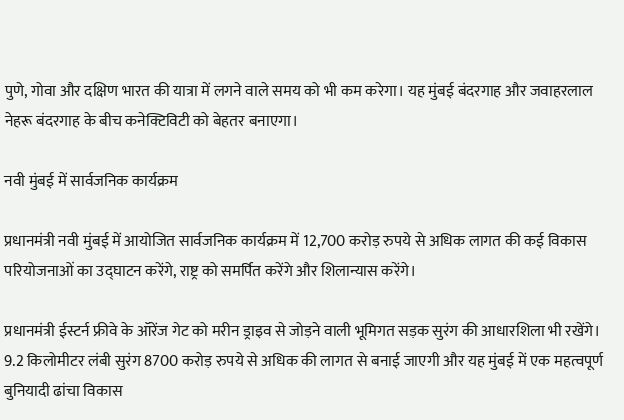पुणे, गोवा और दक्षिण भारत की यात्रा में लगने वाले समय को भी कम करेगा। यह मुंबई बंदरगाह और जवाहरलाल नेहरू बंदरगाह के बीच कनेक्टिविटी को बेहतर बनाएगा।

नवी मुंबई में सार्वजनिक कार्यक्रम

प्रधानमंत्री नवी मुंबई में आयोजित सार्वजनिक कार्यक्रम में 12,700 करोड़ रुपये से अधिक लागत की कई विकास परियोजनाओं का उद्घाटन करेंगे, राष्ट्र को समर्पित करेंगे और शिलान्यास करेंगे।

प्रधानमंत्री ईस्टर्न फ्रीवे के ऑरेंज गेट को मरीन ड्राइव से जोड़ने वाली भूमिगत सड़क सुरंग की आधारशिला भी रखेंगे। 9.2 किलोमीटर लंबी सुरंग 8700 करोड़ रुपये से अधिक की लागत से बनाई जाएगी और यह मुंबई में एक महत्वपूर्ण बुनियादी ढांचा विकास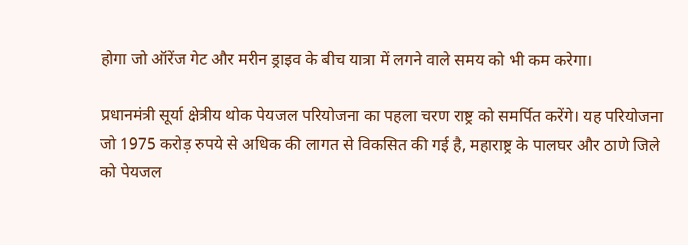होगा जो ऑरेंज गेट और मरीन ड्राइव के बीच यात्रा में लगने वाले समय को भी कम करेगा।

प्रधानमंत्री सूर्या क्षेत्रीय थोक पेयजल परियोजना का पहला चरण राष्ट्र को समर्पित करेंगे। यह परियोजना जो 1975 करोड़ रुपये से अधिक की लागत से विकसित की गई है, महाराष्ट्र के पालघर और ठाणे जिले को पेयजल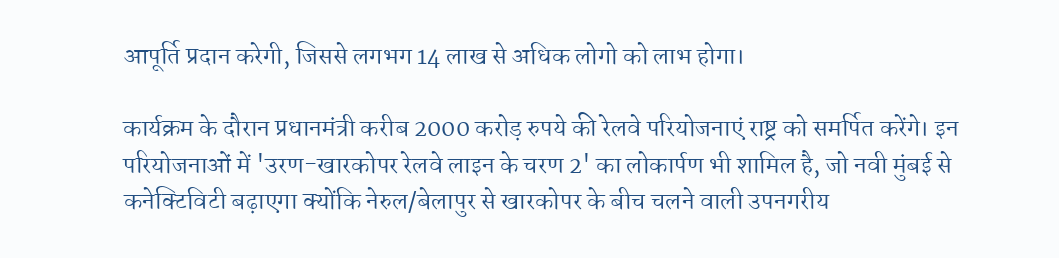आपूर्ति प्रदान करेगी, जिससे लगभग 14 लाख से अधिक लोगो को लाभ होगा।

कार्यक्रम के दौरान प्रधानमंत्री करीब 2000 करोड़ रुपये की रेलवे परियोजनाएं राष्ट्र को समर्पित करेंगे। इन परियोजनाओं में 'उरण-खारकोपर रेलवे लाइन के चरण 2' का लोकार्पण भी शामिल है, जो नवी मुंबई से कनेक्टिविटी बढ़ाएगा क्योंकि नेरुल/बेलापुर से खारकोपर के बीच चलने वाली उपनगरीय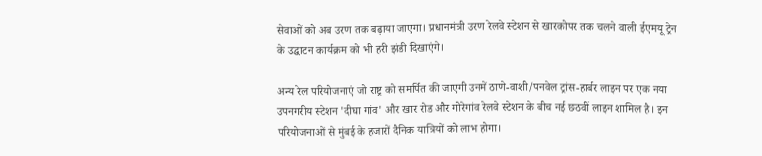सेवाओं को अब उरण तक बढ़ाया जाएगा। प्रधानमंत्री उरण रेलवे स्टेशन से खारकोपर तक चलने वाली ईएमयू ट्रेन के उद्घाटन कार्यक्रम को भी हरी झंडी दिखाएंगे।

अन्य रेल परियोजनाएं जो राष्ट्र को समर्पित की जाएगी उनमें ठाणे-वाशी/पनवेल ट्रांस-हार्बर लाइन पर एक नया उपनगरीय स्टेशन 'दीघा गांव' और खार रोड और गोरेगांव रेलवे स्टेशन के बीच नई छठवीं लाइन शामिल है। इन परियोजनाओं से मुंबई के हजारों दैनिक यात्रियों को लाभ होगा।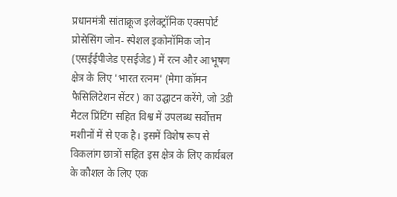प्रधानमंत्री सांताक्रूज इलेक्ट्रॉनिक एक्सपोर्ट प्रोसेसिंग जोन- स्पेशल इकोनॉमिक जोन (एसईईपीजेड एसईजेड) में रत्न और आभूषण क्षेत्र के लिए 'भारत रत्नम' (मेगा कॉमन फैसिलिटेशन सेंटर) का उद्घाटन करेंगे, जो 3डी मैटल प्रिंटिंग सहित विश्व में उपलब्ध सर्वोत्तम मशीनों में से एक है। इसमें विशेष रूप से विकलांग छात्रों सहित इस क्षेत्र के लिए कार्यबल के कौशल के लिए एक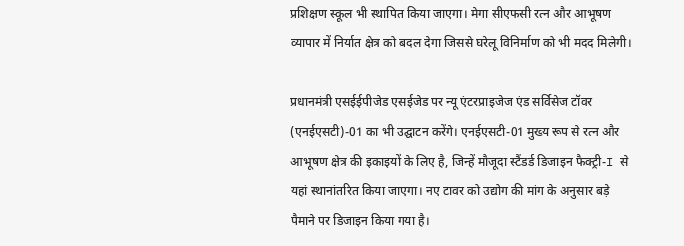प्रशिक्षण स्कूल भी स्थापित किया जाएगा। मेगा सीएफसी रत्न और आभूषण व्यापार में निर्यात क्षेत्र को बदल देगा जिससे घरेलू विनिर्माण को भी मदद मिलेगी।

प्रधानमंत्री एसईईपीजेड एसईजेड पर न्यू एंटरप्राइजेज एंड सर्विसेज टॉवर (एनईएसटी)-01 का भी उद्घाटन करेंगे। एनईएसटी-01 मुख्य रूप से रत्न और आभूषण क्षेत्र की इकाइयों के लिए है, जिन्हें मौजूदा स्टैंडर्ड डिजाइन फैक्ट्री-I से यहां स्थानांतरित किया जाएगा। नए टावर को उद्योग की मांग के अनुसार बड़े पैमाने पर डिजाइन किया गया है।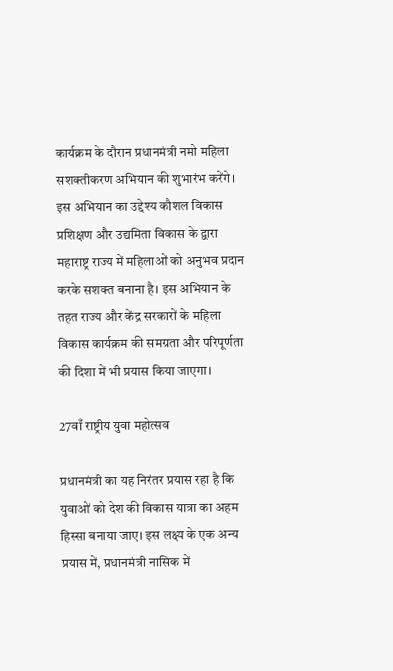कार्यक्रम के दौरान प्रधानमंत्री नमो महिला सशक्तीकरण अभियान की शुभारंभ करेंगे। इस अभियान का उद्देश्य कौशल विकास प्रशिक्षण और उद्यमिता विकास के द्वारा महाराष्ट्र राज्य में महिलाओं को अनुभव प्रदान करके सशक्त बनाना है। इस अभियान के तहत राज्य और केंद्र सरकारों के महिला विकास कार्यक्रम की समग्रता और परिपूर्णता की दिशा में भी प्रयास किया जाएगा।

27वाँ राष्ट्रीय युवा महोत्सव

प्रधानमंत्री का यह निरंतर प्रयास रहा है कि युवाओं को देश की विकास यात्रा का अहम हिस्सा बनाया जाए। इस लक्ष्य के एक अन्य प्रयास में, प्रधानमंत्री नासिक में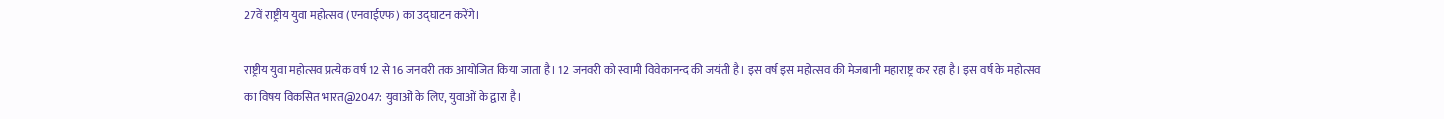27वें राष्ट्रीय युवा महोत्सव (एनवाईएफ) का उद्घाटन करेंगे।

राष्ट्रीय युवा महोत्सव प्रत्येक वर्ष 12 से 16 जनवरी तक आयोजित किया जाता है। 12 जनवरी को स्वामी विवेकानन्द की जयंती है। इस वर्ष इस महोत्सव की मेजबानी महाराष्ट्र कर रहा है। इस वर्ष के महोत्सव का विषय विकसित भारत@2047: युवाओं के लिए, युवाओं के द्वारा है।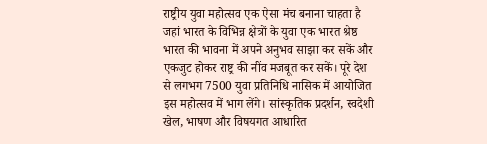राष्ट्रीय युवा महोत्सव एक ऐसा मंच बनाना चाहता है जहां भारत के विभिन्न क्षेत्रों के युवा एक भारत श्रेष्ठ भारत की भावना में अपने अनुभव साझा कर सकें और एकजुट होकर राष्ट्र की नींव मजबूत कर सकें। पूरे देश से लगभग 7500 युवा प्रतिनिधि नासिक में आयोजित इस महोत्सव में भाग लेंगे। सांस्कृतिक प्रदर्शन, स्वदेशी खेल, भाषण और विषयगत आधारित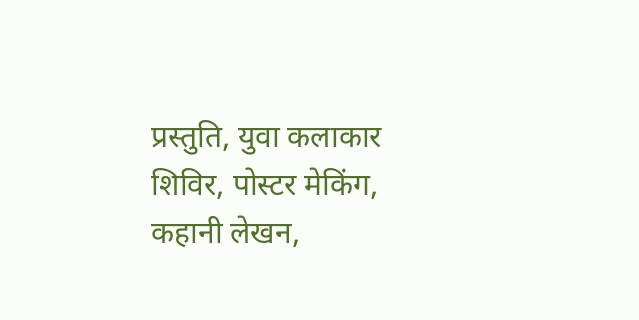प्रस्तुति, युवा कलाकार शिविर, पोस्टर मेकिंग, कहानी लेखन,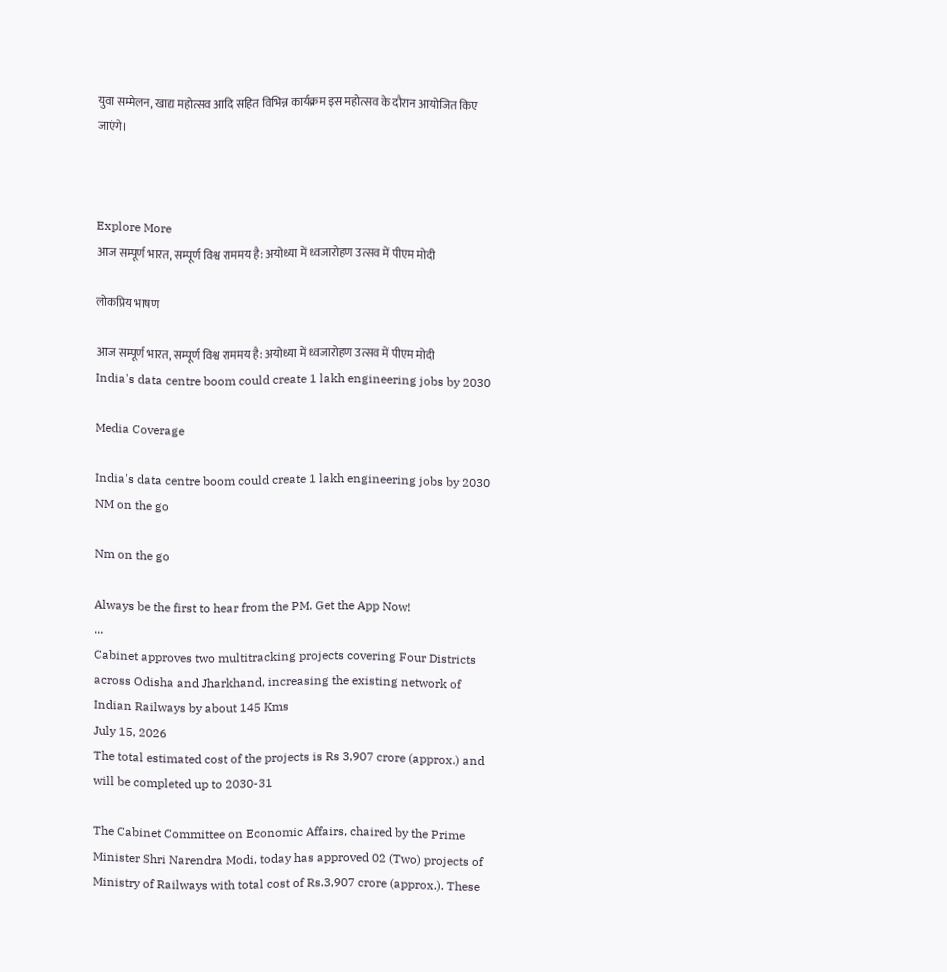युवा सम्मेलन, खाद्य महोत्सव आदि सहित विभिन्न कार्यक्रम इस महोत्सव के दौरान आयोजित किए जाएंगे।



Explore More
आज सम्पूर्ण भारत, सम्पूर्ण विश्व राममय है: अयोध्या में ध्वजारोहण उत्सव में पीएम मोदी

लोकप्रिय भाषण

आज सम्पूर्ण भारत, सम्पूर्ण विश्व राममय है: अयोध्या में ध्वजारोहण उत्सव में पीएम मोदी
India's data centre boom could create 1 lakh engineering jobs by 2030

Media Coverage

India's data centre boom could create 1 lakh engineering jobs by 2030
NM on the go

Nm on the go

Always be the first to hear from the PM. Get the App Now!
...
Cabinet approves two multitracking projects covering Four Districts across Odisha and Jharkhand, increasing the existing network of Indian Railways by about 145 Kms
July 15, 2026
The total estimated cost of the projects is Rs 3,907 crore (approx.) and will be completed up to 2030-31

The Cabinet Committee on Economic Affairs, chaired by the Prime Minister Shri Narendra Modi, today has approved 02 (Two) projects of Ministry of Railways with total cost of Rs.3,907 crore (approx.). These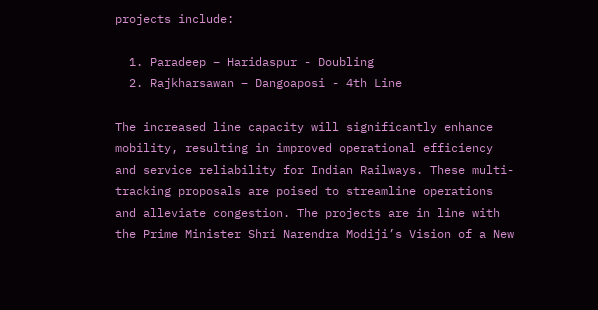projects include:

  1. Paradeep – Haridaspur - Doubling
  2. Rajkharsawan – Dangoaposi - 4th Line

The increased line capacity will significantly enhance mobility, resulting in improved operational efficiency and service reliability for Indian Railways. These multi-tracking proposals are poised to streamline operations and alleviate congestion. The projects are in line with the Prime Minister Shri Narendra Modiji’s Vision of a New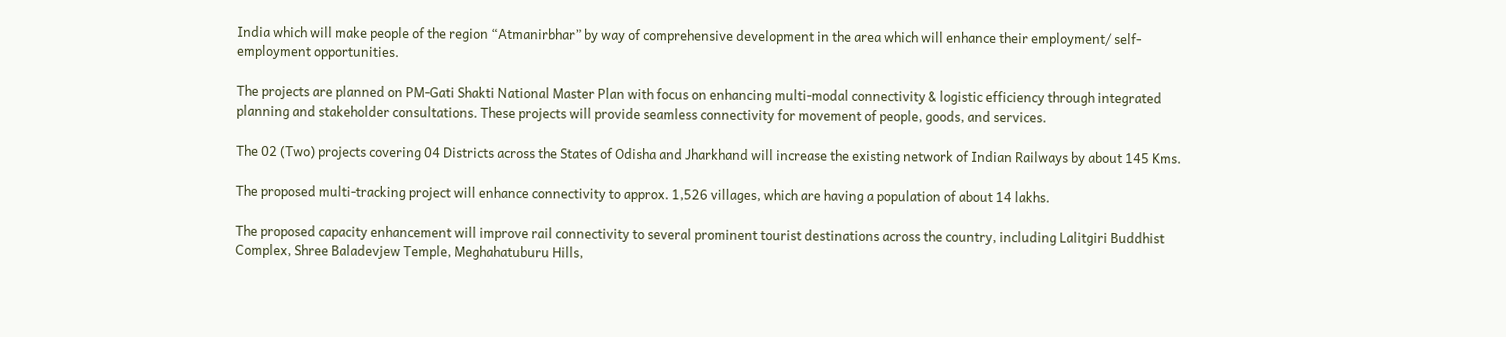India which will make people of the region “Atmanirbhar” by way of comprehensive development in the area which will enhance their employment/ self-employment opportunities.

The projects are planned on PM-Gati Shakti National Master Plan with focus on enhancing multi-modal connectivity & logistic efficiency through integrated planning and stakeholder consultations. These projects will provide seamless connectivity for movement of people, goods, and services.

The 02 (Two) projects covering 04 Districts across the States of Odisha and Jharkhand will increase the existing network of Indian Railways by about 145 Kms.

The proposed multi-tracking project will enhance connectivity to approx. 1,526 villages, which are having a population of about 14 lakhs.

The proposed capacity enhancement will improve rail connectivity to several prominent tourist destinations across the country, including Lalitgiri Buddhist Complex, Shree Baladevjew Temple, Meghahatuburu Hills,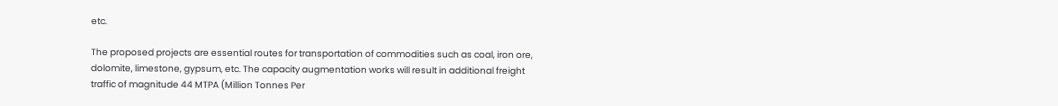etc.

The proposed projects are essential routes for transportation of commodities such as coal, iron ore, dolomite, limestone, gypsum, etc. The capacity augmentation works will result in additional freight traffic of magnitude 44 MTPA (Million Tonnes Per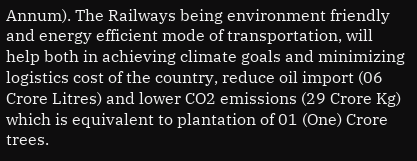Annum). The Railways being environment friendly and energy efficient mode of transportation, will help both in achieving climate goals and minimizing logistics cost of the country, reduce oil import (06 Crore Litres) and lower CO2 emissions (29 Crore Kg) which is equivalent to plantation of 01 (One) Crore trees.